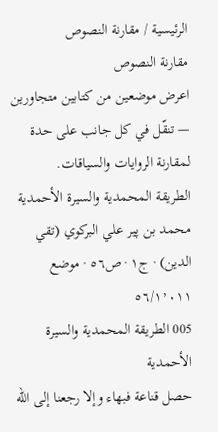الرئيسية / مقارنة النصوص
مقارنة النصوص
اعرض موضعين من كتابين متجاورين — تنقّل في كل جانب على حدة لمقارنة الروايات والسياقات.
الطريقة المحمدية والسيرة الأحمدية
محمد بن پير علي البركوي (تقي الدين) · ج١ · ص٥٦ · موضع ٥٦/١٬٠١١
005 الطريقة المحمدية والسيرة الأحمدية
حصل قناعة فبهاء وإلا رجعنا إلى الله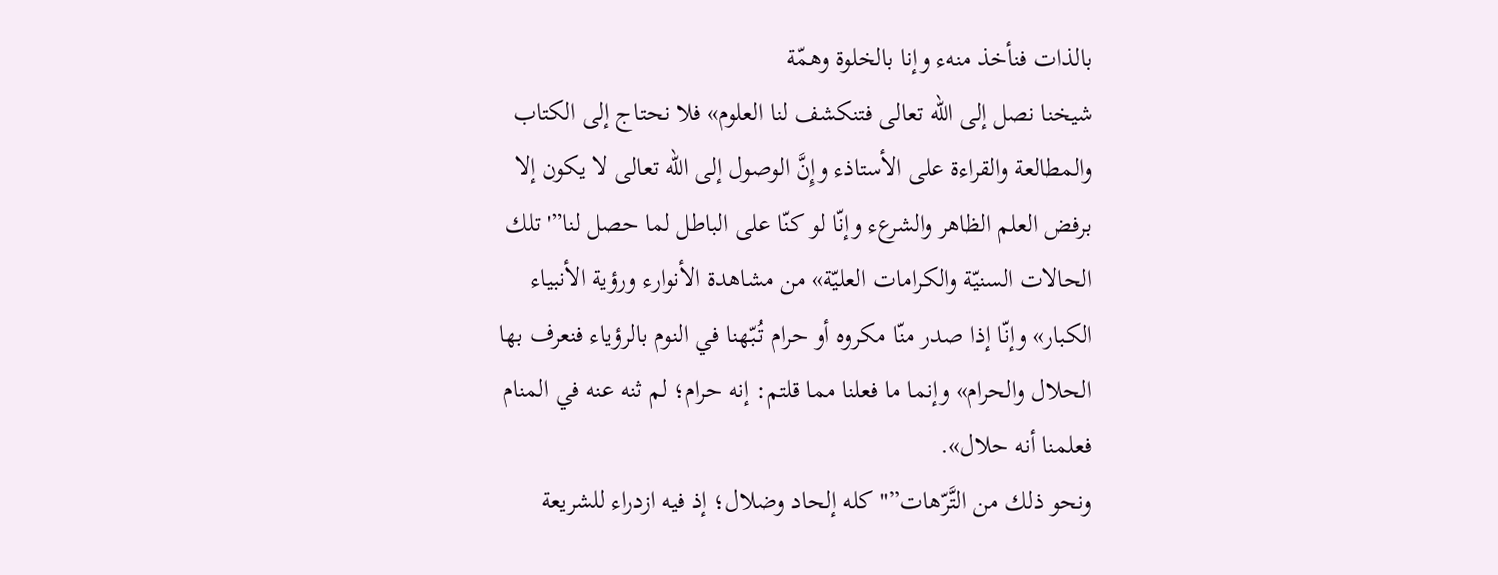بالذات فنأخذ منهء وإنا بالخلوة وهمّة
شيخنا نصل إلى الله تعالى فتنكشف لنا العلوم» فلا نحتاج إلى الكتاب
والمطالعة والقراءة على الأستاذء وإِنَّ الوصول إلى الله تعالى لا يكون إلا
برفض العلم الظاهر والشرعء وإنّا لو كنّا على الباطل لما حصل لنا”' تلك
الحالات السنيّة والكرامات العليّة» من مشاهدة الأنوارء ورؤية الأنبياء
الكبار» وإنّا إذا صدر منّا مكروه أو حرام تُبّهنا في النوم بالرؤياء فنعرف بها
الحلال والحرام» وإنما ما فعلنا مما قلتم: إنه حرام؛ لم ثنه عنه في المنام
فعلمنا أنه حلال».
ونحو ذلك من التَّرّهات”" كله إلحاد وضلال؛ إذ فيه ازدراء للشريعة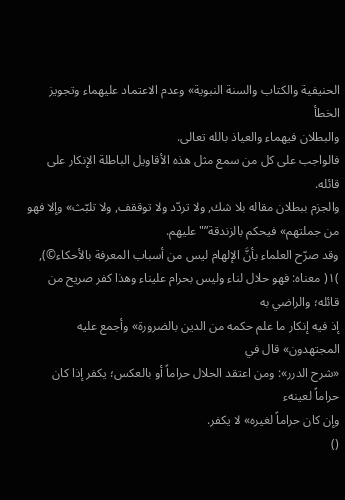الحنيفية والكتاب والسنة النبوية» وعدم الاعتماد عليهماء وتجويز الخطأ
والبطلان فيهماء والعياذ بالله تعالى.
فالواجب على كل من سمع مثل هذه الأقاويل الباطلة الإنكار على قائله.
والجزم ببطلان مقاله بلا شك, ولا تردّد ولا توققف, ولا تلبّث» وإلا فهو
من جملتهم» فيحكم بالزندقة”" عليهم.
وقد صرّح العلماء بأنَّ الإلهام ليس من أسباب المعرفة بالأحكاء©),
)١( معناه: فهو حلال لناء وليس بحرام عليناء وهذا كفر صريح من قائله؛ والراضي به
إذ فيه إنكار ما علم حكمه من الدين بالضرورة» وأجمع عليه المجتهدون» قال في
«شرح الدرر»: ومن اعتقد الحلال حراماً أو بالعكس؛ يكفر إذا كان حراماً لعينهء
وإن كان حراماً لغيره» لا يكفر.
()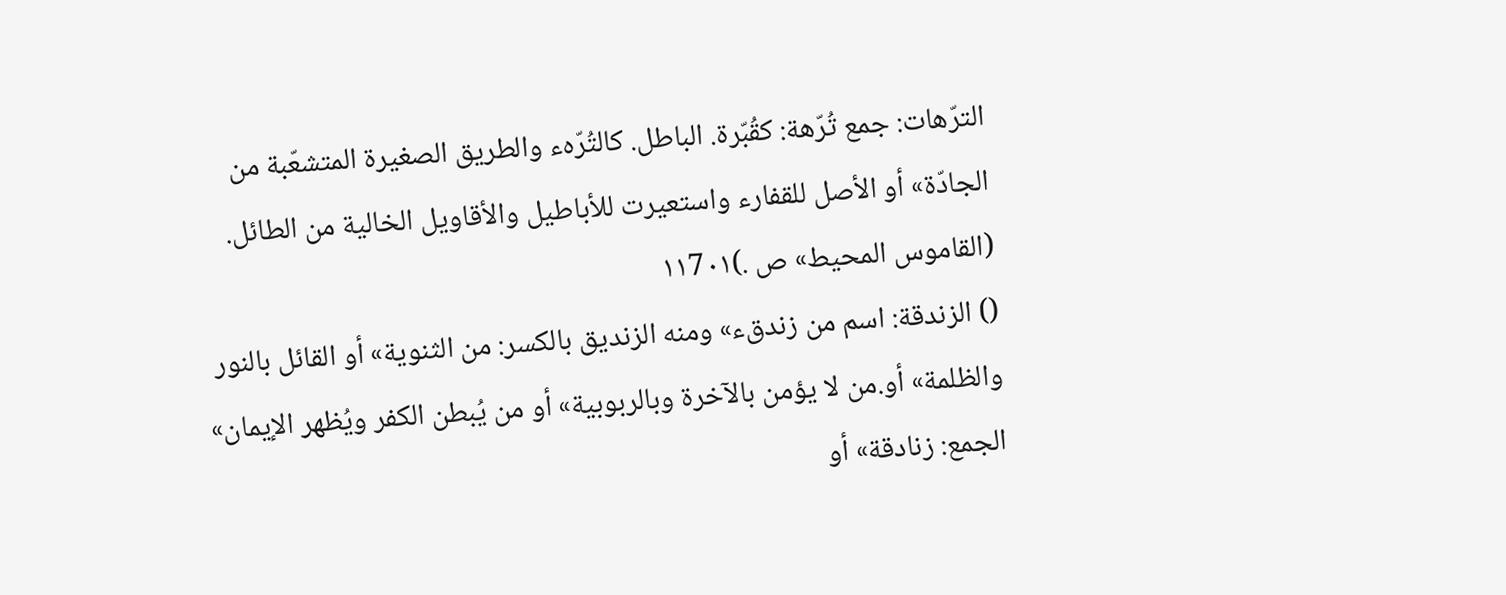الترّهات: جمع تُرّهة: كقُبّرة. الباطل. كالتُرّهء والطريق الصغيرة المتشعّبة من
الجادّة» أو الأصل للقفارء واستعيرت للأباطيل والأقاويل الخالية من الطائل.
(القاموس المحيط» ص .)١١7٠١
() الزندقة: اسم من زندقء» ومنه الزنديق بالكسر: من الثنوية» أو القائل بالنور
والظلمة» أو.من لا يؤمن بالآخرة وبالربوبية» أو من يُبطن الكفر ويُظهر الإيمان»
الجمع: زنادقة» أو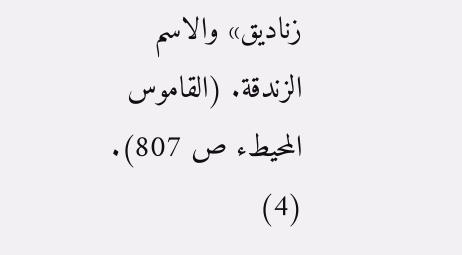زناديق» والاسم الزندقة. (القاموس المحيطء ص 807).
(4)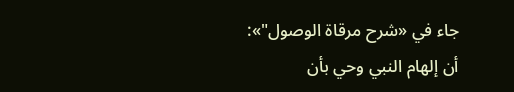جاء في «شرح مرقاة الوصول"»: أن إلهام النبي وحي بأن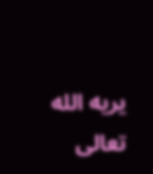يريه الله تعالى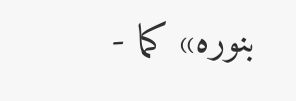بنوره» كما -